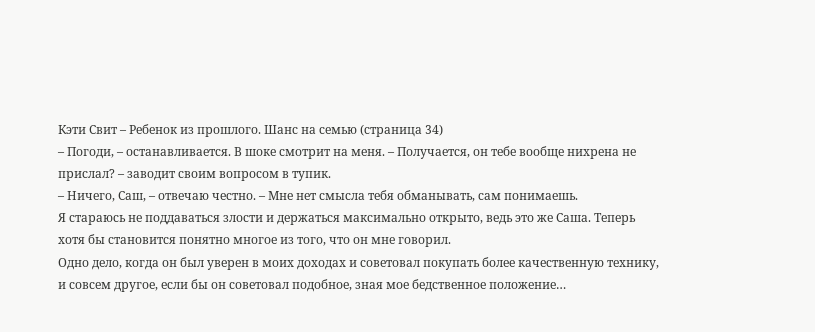Кэти Свит – Ребенок из прошлого. Шанс на семью (страница 34)
– Погоди, – останавливается. В шоке смотрит на меня. – Получается, он тебе вообще нихрена не прислал? – заводит своим вопросом в тупик.
– Ничего, Саш, – отвечаю честно. – Мне нет смысла тебя обманывать, сам понимаешь.
Я стараюсь не поддаваться злости и держаться максимально открыто, ведь это же Саша. Теперь хотя бы становится понятно многое из того, что он мне говорил.
Одно дело, когда он был уверен в моих доходах и советовал покупать более качественную технику, и совсем другое, если бы он советовал подобное, зная мое бедственное положение…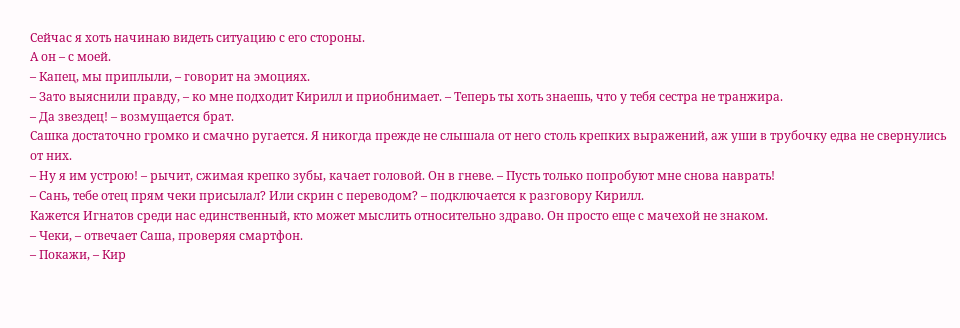Сейчас я хоть начинаю видеть ситуацию с его стороны.
А он – с моей.
– Капец, мы приплыли, – говорит на эмоциях.
– Зато выяснили правду, – ко мне подходит Кирилл и приобнимает. – Теперь ты хоть знаешь, что у тебя сестра не транжира.
– Да звездец! – возмущается брат.
Сашка достаточно громко и смачно ругается. Я никогда прежде не слышала от него столь крепких выражений, аж уши в трубочку едва не свернулись от них.
– Ну я им устрою! – рычит, сжимая крепко зубы, качает головой. Он в гневе. – Пусть только попробуют мне снова наврать!
– Сань, тебе отец прям чеки присылал? Или скрин с переводом? – подключается к разговору Кирилл.
Кажется Игнатов среди нас единственный, кто может мыслить относительно здраво. Он просто еще с мачехой не знаком.
– Чеки, – отвечает Саша, проверяя смартфон.
– Покажи, – Кир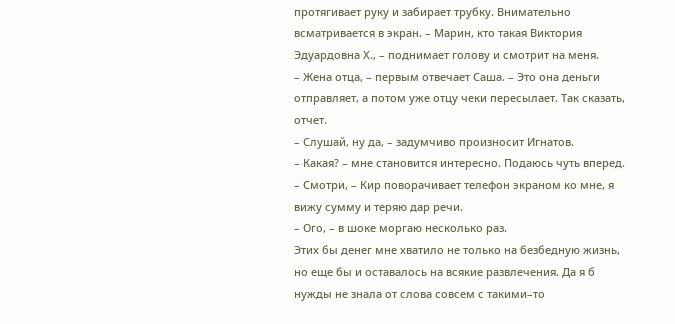протягивает руку и забирает трубку. Внимательно всматривается в экран. – Марин, кто такая Виктория Эдуардовна Х., – поднимает голову и смотрит на меня.
– Жена отца, – первым отвечает Саша. – Это она деньги отправляет, а потом уже отцу чеки пересылает. Так сказать, отчет.
– Слушай, ну да, – задумчиво произносит Игнатов.
– Какая? – мне становится интересно. Подаюсь чуть вперед.
– Смотри, – Кир поворачивает телефон экраном ко мне, я вижу сумму и теряю дар речи.
– Ого, – в шоке моргаю несколько раз.
Этих бы денег мне хватило не только на безбедную жизнь, но еще бы и оставалось на всякие развлечения. Да я б нужды не знала от слова совсем с такими–то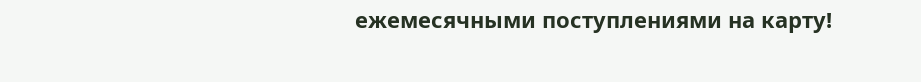ежемесячными поступлениями на карту!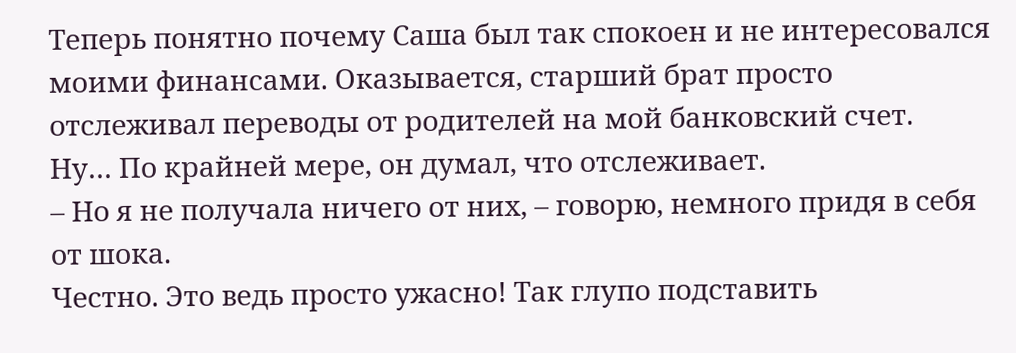Теперь понятно почему Саша был так спокоен и не интересовался моими финансами. Оказывается, старший брат просто отслеживал переводы от родителей на мой банковский счет.
Ну… По крайней мере, он думал, что отслеживает.
– Но я не получала ничего от них, – говорю, немного придя в себя от шока.
Честно. Это ведь просто ужасно! Так глупо подставить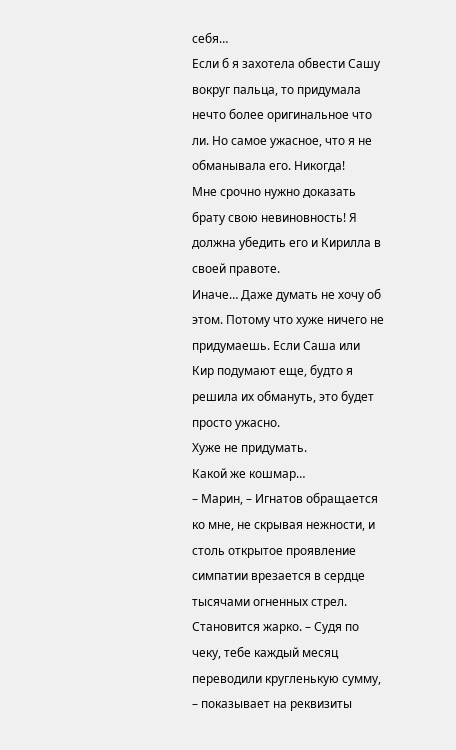себя…
Если б я захотела обвести Сашу вокруг пальца, то придумала нечто более оригинальное что ли. Но самое ужасное, что я не обманывала его. Никогда!
Мне срочно нужно доказать брату свою невиновность! Я должна убедить его и Кирилла в своей правоте.
Иначе… Даже думать не хочу об этом. Потому что хуже ничего не придумаешь. Если Саша или Кир подумают еще, будто я решила их обмануть, это будет просто ужасно.
Хуже не придумать.
Какой же кошмар…
– Марин, – Игнатов обращается ко мне, не скрывая нежности, и столь открытое проявление симпатии врезается в сердце тысячами огненных стрел. Становится жарко. – Судя по чеку, тебе каждый месяц переводили кругленькую сумму, – показывает на реквизиты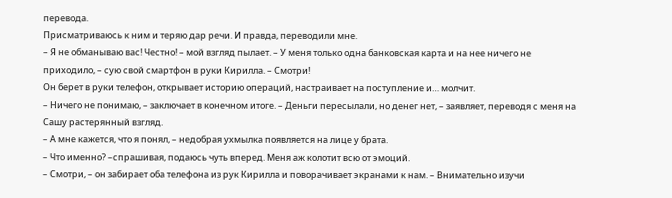перевода.
Присматриваюсь к ним и теряю дар речи. И правда, переводили мне.
– Я не обманываю вас! Честно! – мой взгляд пылает. – У меня только одна банковская карта и на нее ничего не приходило, – сую свой смартфон в руки Кирилла. – Смотри!
Он берет в руки телефон, открывает историю операций, настраивает на поступление и… молчит.
– Ничего не понимаю, – заключает в конечном итоге. – Деньги пересылали, но денег нет, – заявляет, переводя с меня на Сашу растерянный взгляд.
– А мне кажется, что я понял, – недобрая ухмылка появляется на лице у брата.
– Что именно? –спрашивая, подаюсь чуть вперед. Меня аж колотит всю от эмоций.
– Смотри, – он забирает оба телефона из рук Кирилла и поворачивает экранами к нам. – Внимательно изучи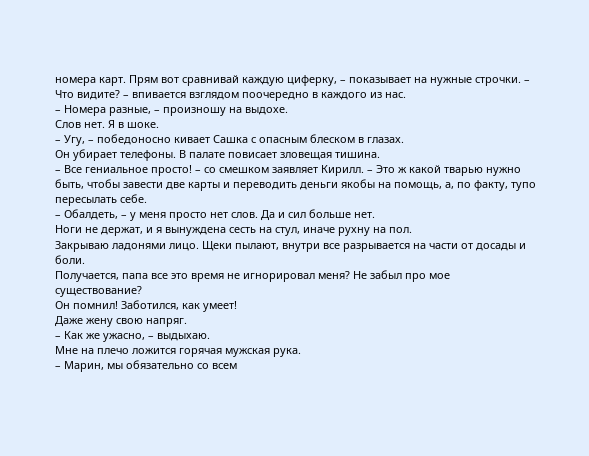номера карт. Прям вот сравнивай каждую циферку, – показывает на нужные строчки. – Что видите? – впивается взглядом поочередно в каждого из нас.
– Номера разные, – произношу на выдохе.
Слов нет. Я в шоке.
– Угу, – победоносно кивает Сашка с опасным блеском в глазах.
Он убирает телефоны. В палате повисает зловещая тишина.
– Все гениальное просто! – со смешком заявляет Кирилл. – Это ж какой тварью нужно быть, чтобы завести две карты и переводить деньги якобы на помощь, а, по факту, тупо пересылать себе.
– Обалдеть, – у меня просто нет слов. Да и сил больше нет.
Ноги не держат, и я вынуждена сесть на стул, иначе рухну на пол.
Закрываю ладонями лицо. Щеки пылают, внутри все разрывается на части от досады и боли.
Получается, папа все это время не игнорировал меня? Не забыл про мое существование?
Он помнил! Заботился, как умеет!
Даже жену свою напряг.
– Как же ужасно, – выдыхаю.
Мне на плечо ложится горячая мужская рука.
– Марин, мы обязательно со всем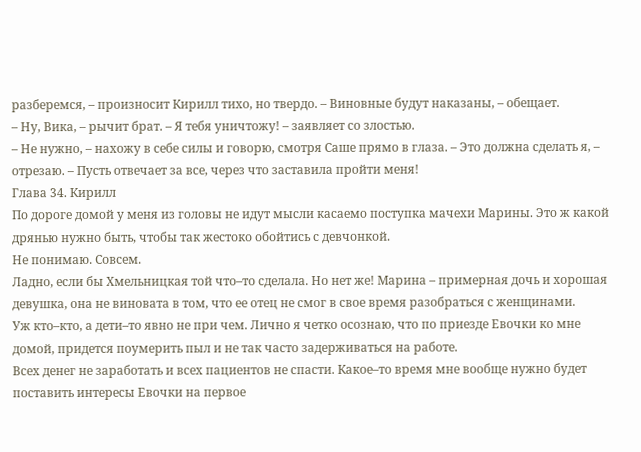разберемся, – произносит Кирилл тихо, но твердо. – Виновные будут наказаны, – обещает.
– Ну, Вика, – рычит брат. – Я тебя уничтожу! – заявляет со злостью.
– Не нужно, – нахожу в себе силы и говорю, смотря Саше прямо в глаза. – Это должна сделать я, – отрезаю. – Пусть отвечает за все, через что заставила пройти меня!
Глава 34. Кирилл
По дороге домой у меня из головы не идут мысли касаемо поступка мачехи Марины. Это ж какой дрянью нужно быть, чтобы так жестоко обойтись с девчонкой.
Не понимаю. Совсем.
Ладно, если бы Хмельницкая той что–то сделала. Но нет же! Марина – примерная дочь и хорошая девушка, она не виновата в том, что ее отец не смог в свое время разобраться с женщинами.
Уж кто–кто, а дети–то явно не при чем. Лично я четко осознаю, что по приезде Евочки ко мне домой, придется поумерить пыл и не так часто задерживаться на работе.
Всех денег не заработать и всех пациентов не спасти. Какое–то время мне вообще нужно будет поставить интересы Евочки на первое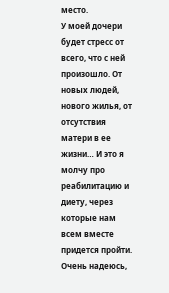место.
У моей дочери будет стресс от всего, что с ней произошло. От новых людей, нового жилья, от отсутствия матери в ее жизни… И это я молчу про реабилитацию и диету, через которые нам всем вместе придется пройти.
Очень надеюсь,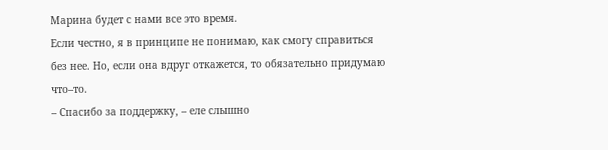Марина будет с нами все это время.
Если честно, я в принципе не понимаю, как смогу справиться без нее. Но, если она вдруг откажется, то обязательно придумаю что–то.
– Спасибо за поддержку, – еле слышно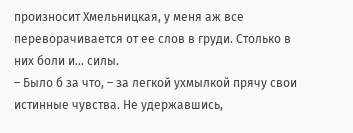произносит Хмельницкая, у меня аж все переворачивается от ее слов в груди. Столько в них боли и… силы.
– Было б за что, – за легкой ухмылкой прячу свои истинные чувства. Не удержавшись,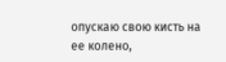опускаю свою кисть на ее колено,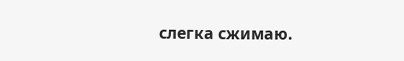слегка сжимаю.